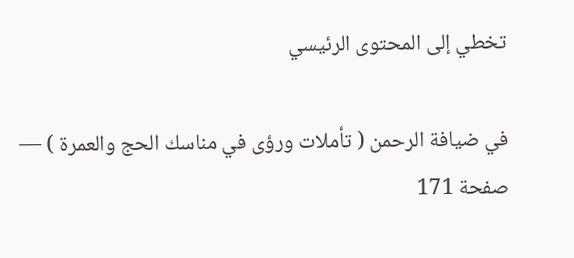تخطي إلى المحتوى الرئيسي

في ضيافة الرحمن ( تأملات ورؤى في مناسك الحج والعمرة ) — صفحة 171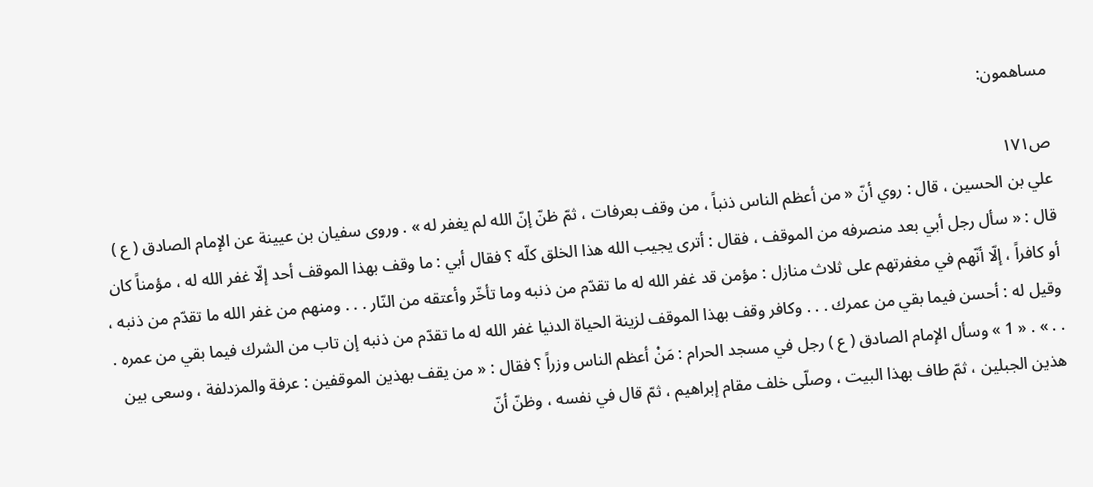مساهمون:

ص١٧١
علي بن الحسين ، قال : روي أنّ « من أعظم الناس ذنباً ، من وقف بعرفات ، ثمّ ظنّ إنّ الله لم يغفر له » . وروى سفيان بن عيينة عن الإمام الصادق ( ع ) قال : « سأل رجل أبي بعد منصرفه من الموقف ، فقال : أترى يجيب الله هذا الخلق كلّه ؟ فقال أبي : ما وقف بهذا الموقف أحد إلّا غفر الله له ، مؤمناً كان أو كافراً ، إلّا أنّهم في مغفرتهم على ثلاث منازل : مؤمن قد غفر الله له ما تقدّم من ذنبه وما تأخّر وأعتقه من النّار . . . ومنهم من غفر الله ما تقدّم من ذنبه ، وقيل له : أحسن فيما بقي من عمرك . . . وكافر وقف بهذا الموقف لزينة الحياة الدنيا غفر الله له ما تقدّم من ذنبه إن تاب من الشرك فيما بقي من عمره . . . » . « 1 » وسأل الإمام الصادق ( ع ) رجل في مسجد الحرام : مَنْ أعظم الناس وزراً ؟ فقال : « من يقف بهذين الموقفين : عرفة والمزدلفة ، وسعى بين هذين الجبلين ، ثمّ طاف بهذا البيت ، وصلّى خلف مقام إبراهيم ، ثمّ قال في نفسه ، وظنّ أنّ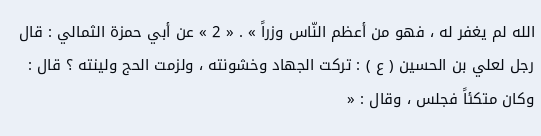الله لم يغفر له ، فهو من أعظم النّاس وزراً » . « 2 » عن أبي حمزة الثمالي : قال رجل لعلي بن الحسين ( ع ) : تركت الجهاد وخشونته ، ولزمت الحج ولينته ؟ قال : وكان متكئاً فجلس ، وقال : «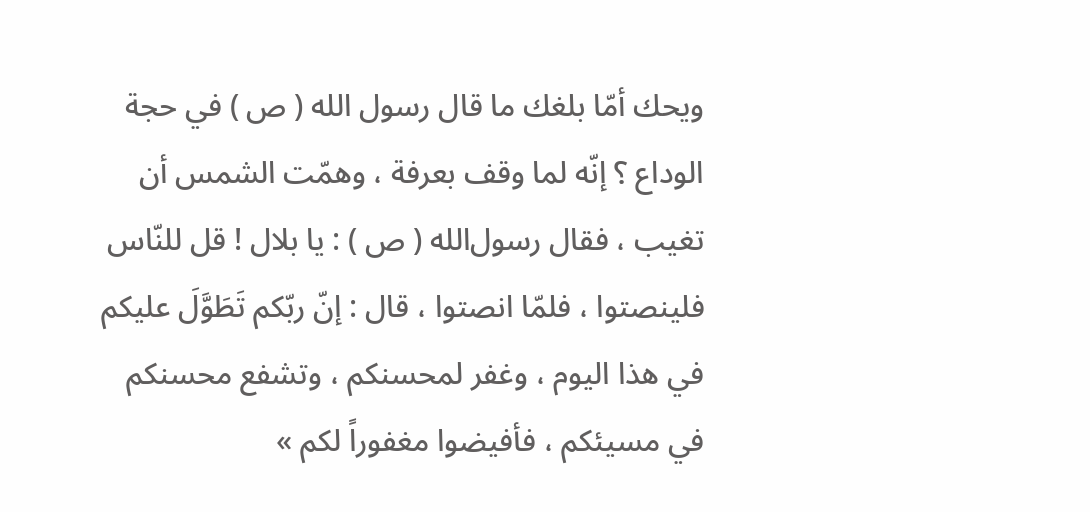ويحك أمّا بلغك ما قال رسول الله ( ص ) في حجة الوداع ؟ إنّه لما وقف بعرفة ، وهمّت الشمس أن تغيب ، فقال رسول‌الله ( ص ) : يا بلال ! قل للنّاس فلينصتوا ، فلمّا انصتوا ، قال : إنّ ربّكم تَطَوَّلَ عليكم في هذا اليوم ، وغفر لمحسنكم ، وتشفع محسنكم في مسيئكم ، فأفيضوا مغفوراً لكم »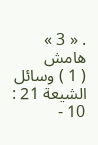. « 3 »
هامش
( 1 ) وسائل الشيعة 21 : 10 -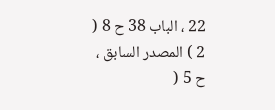22 ، الباب 38 ح 8 ( 2 ) المصدر السابق ، ح 5 (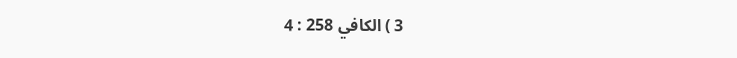3 ) الكافي 258 : 4